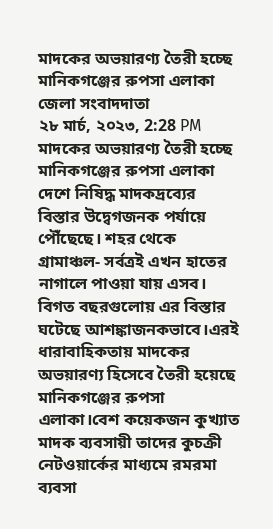মাদকের অভয়ারণ্য তৈরী হচ্ছে মানিকগঞ্জের রুপসা এলাকা
জেলা সংবাদদাতা
২৮ মার্চ, ২০২৩, 2:28 PM
মাদকের অভয়ারণ্য তৈরী হচ্ছে মানিকগঞ্জের রুপসা এলাকা
দেশে নিষিদ্ধ মাদকদ্রব্যের বিস্তার উদ্বেগজনক পর্যায়ে পৌঁছেছে। শহর থেকে গ্রামাঞ্চল- সর্বত্রই এখন হাতের নাগালে পাওয়া যায় এসব। বিগত বছরগুলোয় এর বিস্তার ঘটেছে আশঙ্কাজনকভাবে।এরই ধারাবাহিকতায় মাদকের অভয়ারণ্য হিসেবে তৈরী হয়েছে মানিকগঞ্জের রুপসা এলাকা।বেশ কয়েকজন কুখ্যাত মাদক ব্যবসায়ী তাদের কুচক্রী নেটওয়ার্কের মাধ্যমে রমরমা ব্যবসা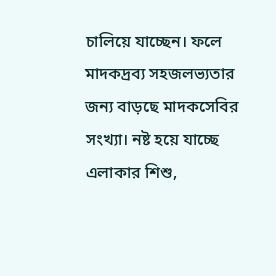চালিয়ে যাচ্ছেন। ফলে মাদকদ্রব্য সহজলভ্যতার জন্য বাড়ছে মাদকসেবির সংখ্যা। নষ্ট হয়ে যাচ্ছে এলাকার শিশু,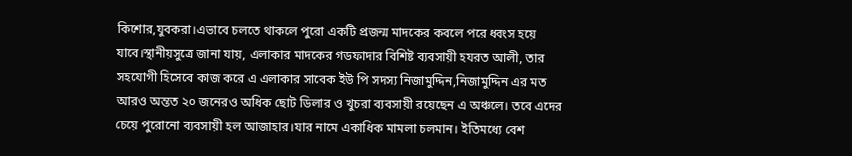কিশোর,যুবকরা।এভাবে চলতে থাকলে পুরো একটি প্রজন্ম মাদকের কবলে পরে ধ্বংস হয়ে যাবে।স্থানীয়সুত্রে জানা যায়, এলাকার মাদকের গডফাদার বিশিষ্ট ব্যবসায়ী হযরত আলী, তার সহযোগী হিসেবে কাজ করে এ এলাকার সাবেক ইউ পি সদস্য নিজামুদ্দিন,নিজামুদ্দিন এর মত আরও অন্তত ২০ জনেরও অধিক ছোট ডিলার ও খুচরা ব্যবসায়ী রয়েছেন এ অঞ্চলে। তবে এদের চেয়ে পুরোনো ব্যবসায়ী হল আজাহার।যার নামে একাধিক মামলা চলমান। ইতিমধ্যে বেশ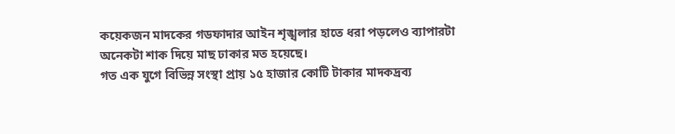কয়েকজন মাদকের গডফাদার আইন শৃঙ্খলার হাতে ধরা পড়লেও ব্যাপারটা অনেকটা শাক দিয়ে মাছ ঢাকার মত হয়েছে।
গত এক যুগে বিভিন্ন সংস্থা প্রায় ১৫ হাজার কোটি টাকার মাদকদ্রব্য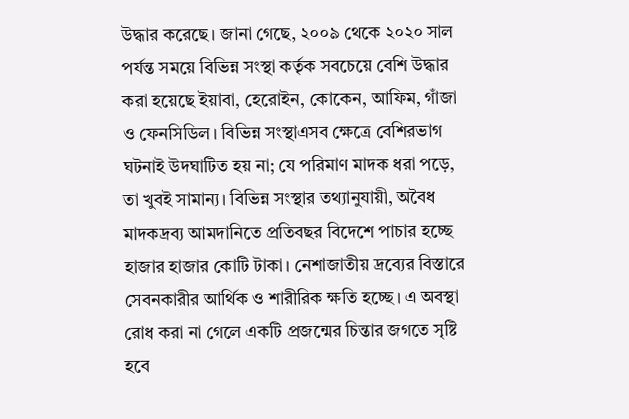উদ্ধার করেছে। জানা গেছে, ২০০৯ থেকে ২০২০ সাল পর্যন্ত সময়ে বিভিন্ন সংস্থা কর্তৃক সবচেয়ে বেশি উদ্ধার করা হয়েছে ইয়াবা, হেরোইন, কোকেন, আফিম, গাঁজা ও ফেনসিডিল। বিভিন্ন সংস্থাএসব ক্ষেত্রে বেশিরভাগ ঘটনাই উদঘাটিত হয় না; যে পরিমাণ মাদক ধরা পড়ে, তা খুবই সামান্য। বিভিন্ন সংস্থার তথ্যানুযায়ী, অবৈধ মাদকদ্রব্য আমদানিতে প্রতিবছর বিদেশে পাচার হচ্ছে হাজার হাজার কোটি টাকা। নেশাজাতীয় দ্রব্যের বিস্তারে সেবনকারীর আর্থিক ও শারীরিক ক্ষতি হচ্ছে। এ অবস্থা রোধ করা না গেলে একটি প্রজন্মের চিন্তার জগতে সৃষ্টি হবে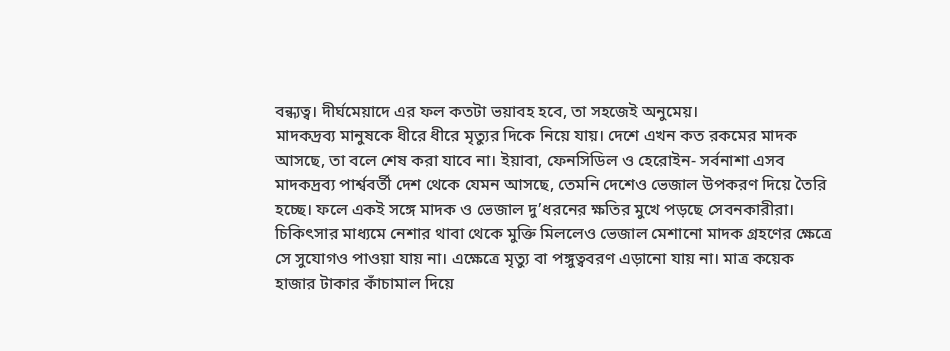বন্ধ্যত্ব। দীর্ঘমেয়াদে এর ফল কতটা ভয়াবহ হবে, তা সহজেই অনুমেয়।
মাদকদ্রব্য মানুষকে ধীরে ধীরে মৃত্যুর দিকে নিয়ে যায়। দেশে এখন কত রকমের মাদক আসছে, তা বলে শেষ করা যাবে না। ইয়াবা, ফেনসিডিল ও হেরোইন- সর্বনাশা এসব মাদকদ্রব্য পার্শ্ববর্তী দেশ থেকে যেমন আসছে, তেমনি দেশেও ভেজাল উপকরণ দিয়ে তৈরি হচ্ছে। ফলে একই সঙ্গে মাদক ও ভেজাল দু’ধরনের ক্ষতির মুখে পড়ছে সেবনকারীরা। চিকিৎসার মাধ্যমে নেশার থাবা থেকে মুক্তি মিললেও ভেজাল মেশানো মাদক গ্রহণের ক্ষেত্রে সে সুযোগও পাওয়া যায় না। এক্ষেত্রে মৃত্যু বা পঙ্গুত্ববরণ এড়ানো যায় না। মাত্র কয়েক হাজার টাকার কাঁচামাল দিয়ে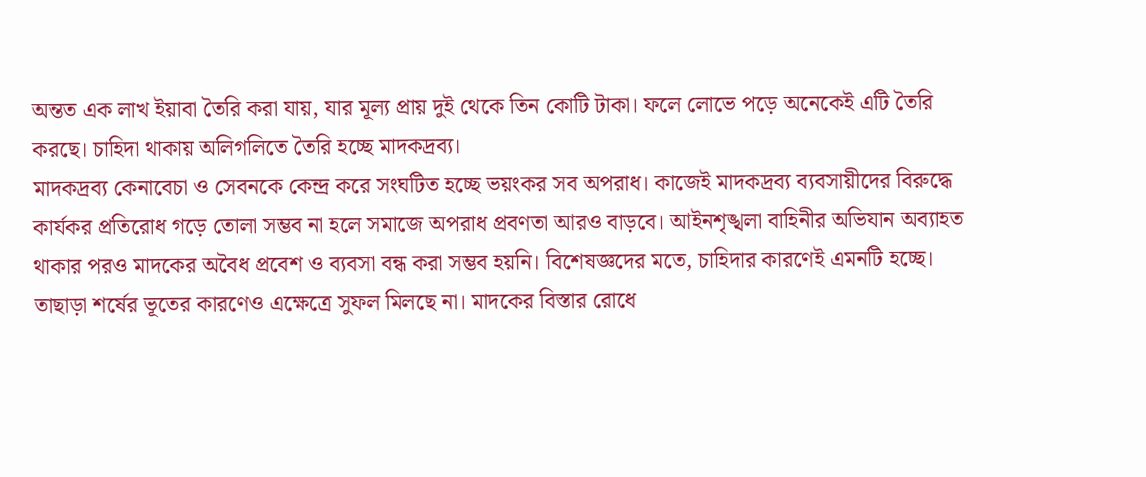অন্তত এক লাখ ইয়াবা তৈরি করা যায়, যার মূল্য প্রায় দুই থেকে তিন কোটি টাকা। ফলে লোভে পড়ে অনেকেই এটি তৈরি করছে। চাহিদা থাকায় অলিগলিতে তৈরি হচ্ছে মাদকদ্রব্য।
মাদকদ্রব্য কেনাবেচা ও সেবনকে কেন্দ্র করে সংঘটিত হচ্ছে ভয়ংকর সব অপরাধ। কাজেই মাদকদ্রব্য ব্যবসায়ীদের বিরুদ্ধে কার্যকর প্রতিরোধ গড়ে তোলা সম্ভব না হলে সমাজে অপরাধ প্রবণতা আরও বাড়বে। আইনশৃঙ্খলা বাহিনীর অভিযান অব্যাহত থাকার পরও মাদকের অবৈধ প্রবেশ ও ব্যবসা বন্ধ করা সম্ভব হয়নি। বিশেষজ্ঞদের মতে, চাহিদার কারণেই এমনটি হচ্ছে। তাছাড়া শর্ষের ভূতের কারণেও এক্ষেত্রে সুফল মিলছে না। মাদকের বিস্তার রোধে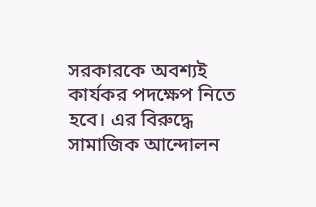সরকারকে অবশ্যই কার্যকর পদক্ষেপ নিতে হবে। এর বিরুদ্ধে সামাজিক আন্দোলন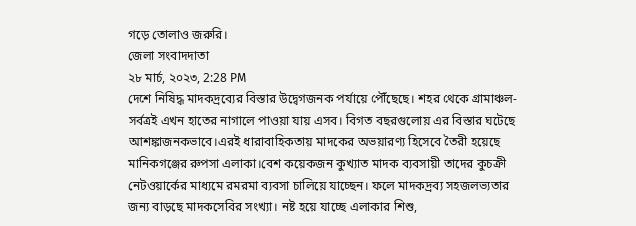গড়ে তোলাও জরুরি।
জেলা সংবাদদাতা
২৮ মার্চ, ২০২৩, 2:28 PM
দেশে নিষিদ্ধ মাদকদ্রব্যের বিস্তার উদ্বেগজনক পর্যায়ে পৌঁছেছে। শহর থেকে গ্রামাঞ্চল- সর্বত্রই এখন হাতের নাগালে পাওয়া যায় এসব। বিগত বছরগুলোয় এর বিস্তার ঘটেছে আশঙ্কাজনকভাবে।এরই ধারাবাহিকতায় মাদকের অভয়ারণ্য হিসেবে তৈরী হয়েছে মানিকগঞ্জের রুপসা এলাকা।বেশ কয়েকজন কুখ্যাত মাদক ব্যবসায়ী তাদের কুচক্রী নেটওয়ার্কের মাধ্যমে রমরমা ব্যবসা চালিয়ে যাচ্ছেন। ফলে মাদকদ্রব্য সহজলভ্যতার জন্য বাড়ছে মাদকসেবির সংখ্যা। নষ্ট হয়ে যাচ্ছে এলাকার শিশু,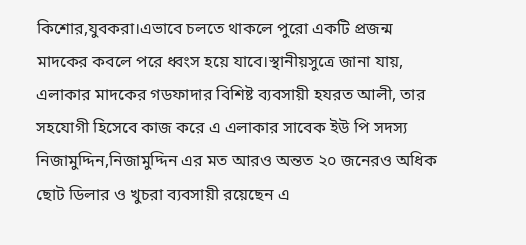কিশোর,যুবকরা।এভাবে চলতে থাকলে পুরো একটি প্রজন্ম মাদকের কবলে পরে ধ্বংস হয়ে যাবে।স্থানীয়সুত্রে জানা যায়, এলাকার মাদকের গডফাদার বিশিষ্ট ব্যবসায়ী হযরত আলী, তার সহযোগী হিসেবে কাজ করে এ এলাকার সাবেক ইউ পি সদস্য নিজামুদ্দিন,নিজামুদ্দিন এর মত আরও অন্তত ২০ জনেরও অধিক ছোট ডিলার ও খুচরা ব্যবসায়ী রয়েছেন এ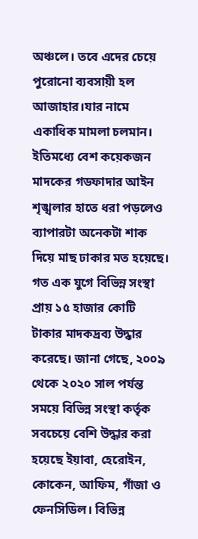অঞ্চলে। তবে এদের চেয়ে পুরোনো ব্যবসায়ী হল আজাহার।যার নামে একাধিক মামলা চলমান। ইতিমধ্যে বেশ কয়েকজন মাদকের গডফাদার আইন শৃঙ্খলার হাতে ধরা পড়লেও ব্যাপারটা অনেকটা শাক দিয়ে মাছ ঢাকার মত হয়েছে।
গত এক যুগে বিভিন্ন সংস্থা প্রায় ১৫ হাজার কোটি টাকার মাদকদ্রব্য উদ্ধার করেছে। জানা গেছে, ২০০৯ থেকে ২০২০ সাল পর্যন্ত সময়ে বিভিন্ন সংস্থা কর্তৃক সবচেয়ে বেশি উদ্ধার করা হয়েছে ইয়াবা, হেরোইন, কোকেন, আফিম, গাঁজা ও ফেনসিডিল। বিভিন্ন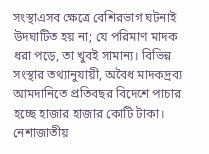সংস্থাএসব ক্ষেত্রে বেশিরভাগ ঘটনাই উদঘাটিত হয় না; যে পরিমাণ মাদক ধরা পড়ে, তা খুবই সামান্য। বিভিন্ন সংস্থার তথ্যানুযায়ী, অবৈধ মাদকদ্রব্য আমদানিতে প্রতিবছর বিদেশে পাচার হচ্ছে হাজার হাজার কোটি টাকা। নেশাজাতীয়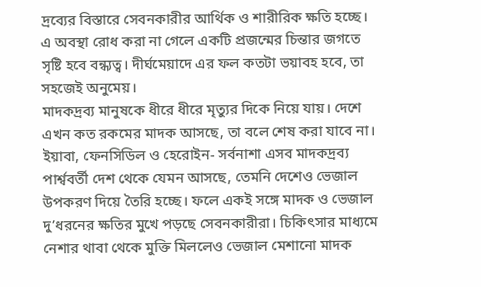দ্রব্যের বিস্তারে সেবনকারীর আর্থিক ও শারীরিক ক্ষতি হচ্ছে। এ অবস্থা রোধ করা না গেলে একটি প্রজন্মের চিন্তার জগতে সৃষ্টি হবে বন্ধ্যত্ব। দীর্ঘমেয়াদে এর ফল কতটা ভয়াবহ হবে, তা সহজেই অনুমেয়।
মাদকদ্রব্য মানুষকে ধীরে ধীরে মৃত্যুর দিকে নিয়ে যায়। দেশে এখন কত রকমের মাদক আসছে, তা বলে শেষ করা যাবে না। ইয়াবা, ফেনসিডিল ও হেরোইন- সর্বনাশা এসব মাদকদ্রব্য পার্শ্ববর্তী দেশ থেকে যেমন আসছে, তেমনি দেশেও ভেজাল উপকরণ দিয়ে তৈরি হচ্ছে। ফলে একই সঙ্গে মাদক ও ভেজাল দু’ধরনের ক্ষতির মুখে পড়ছে সেবনকারীরা। চিকিৎসার মাধ্যমে নেশার থাবা থেকে মুক্তি মিললেও ভেজাল মেশানো মাদক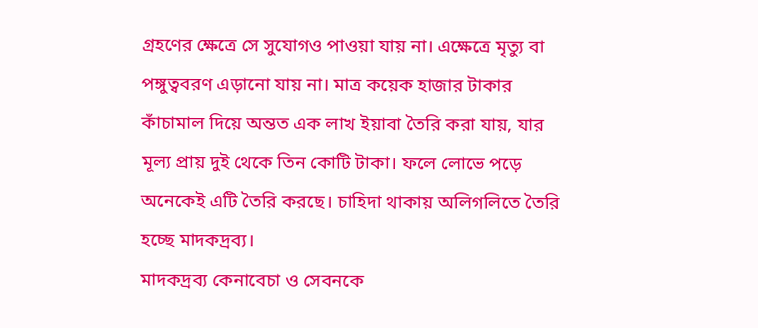গ্রহণের ক্ষেত্রে সে সুযোগও পাওয়া যায় না। এক্ষেত্রে মৃত্যু বা পঙ্গুত্ববরণ এড়ানো যায় না। মাত্র কয়েক হাজার টাকার কাঁচামাল দিয়ে অন্তত এক লাখ ইয়াবা তৈরি করা যায়, যার মূল্য প্রায় দুই থেকে তিন কোটি টাকা। ফলে লোভে পড়ে অনেকেই এটি তৈরি করছে। চাহিদা থাকায় অলিগলিতে তৈরি হচ্ছে মাদকদ্রব্য।
মাদকদ্রব্য কেনাবেচা ও সেবনকে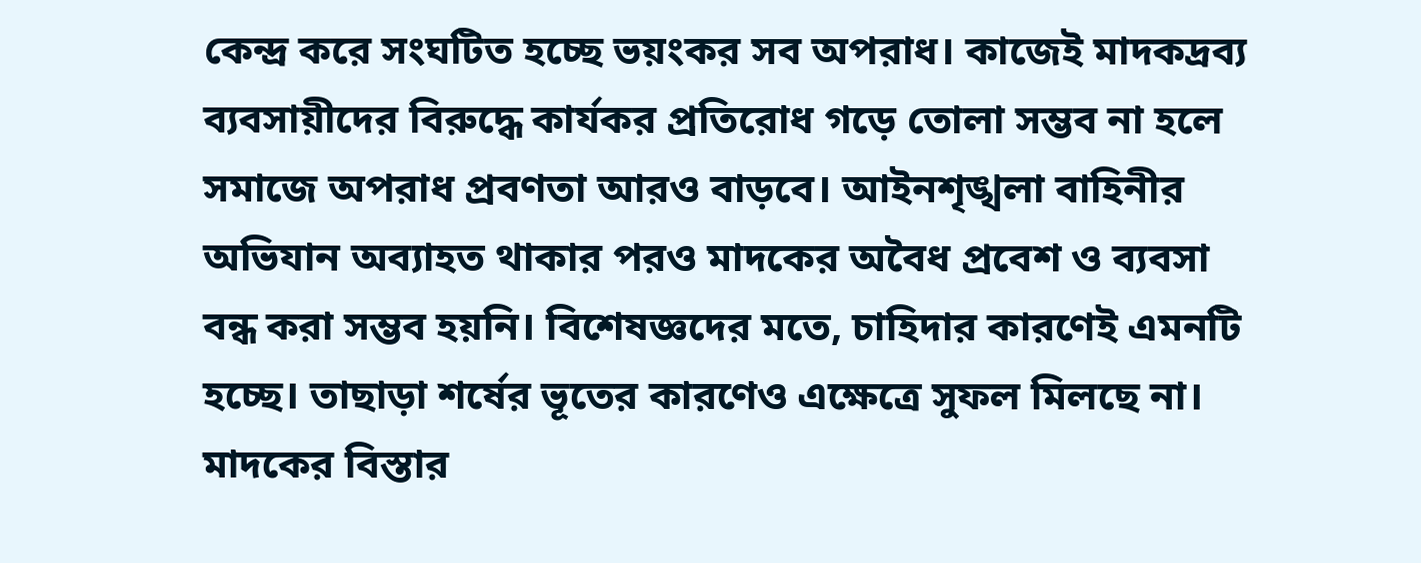কেন্দ্র করে সংঘটিত হচ্ছে ভয়ংকর সব অপরাধ। কাজেই মাদকদ্রব্য ব্যবসায়ীদের বিরুদ্ধে কার্যকর প্রতিরোধ গড়ে তোলা সম্ভব না হলে সমাজে অপরাধ প্রবণতা আরও বাড়বে। আইনশৃঙ্খলা বাহিনীর অভিযান অব্যাহত থাকার পরও মাদকের অবৈধ প্রবেশ ও ব্যবসা বন্ধ করা সম্ভব হয়নি। বিশেষজ্ঞদের মতে, চাহিদার কারণেই এমনটি হচ্ছে। তাছাড়া শর্ষের ভূতের কারণেও এক্ষেত্রে সুফল মিলছে না। মাদকের বিস্তার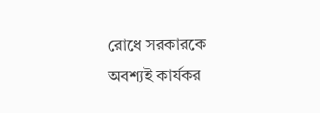রোধে সরকারকে অবশ্যই কার্যকর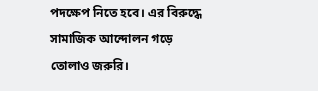পদক্ষেপ নিতে হবে। এর বিরুদ্ধে সামাজিক আন্দোলন গড়ে তোলাও জরুরি।